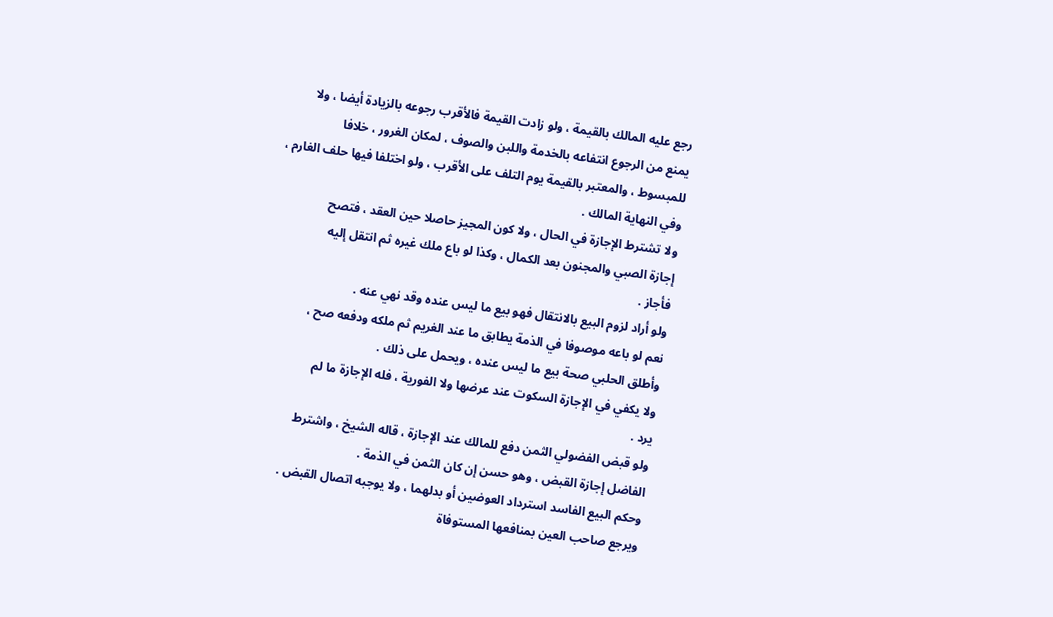رجع عليه المالك بالقيمة ، ولو زادت القيمة فالأقرب رجوعه بالزيادة أيضا ، ولا
يمنع من الرجوع انتفاعه بالخدمة واللبن والصوف ، لمكان الغرور ، خلافا
للمبسوط ، والمعتبر بالقيمة يوم التلف على الأقرب ، ولو اختلفا فيها حلف الغارم ،
وفي النهاية المالك .
ولا تشترط الإجازة في الحال ، ولا كون المجيز حاصلا حين العقد ، فتصح
إجازة الصبي والمجنون بعد الكمال ، وكذا لو باع ملك غيره ثم انتقل إليه
فأجاز .
ولو أراد لزوم البيع بالانتقال فهو بيع ما ليس عنده وقد نهي عنه .
نعم لو باعه موصوفا في الذمة يطابق ما عند الغريم ثم ملكه ودفعه صح ،
وأطلق الحلبي صحة بيع ما ليس عنده ، ويحمل على ذلك .
ولا يكفي في الإجازة السكوت عند عرضها ولا الفورية ، فله الإجازة ما لم
يرد .
ولو قبض الفضولي الثمن دفع للمالك عند الإجازة ، قاله الشيخ ، واشترط
الفاضل إجازة القبض ، وهو حسن إن كان الثمن في الذمة .
وحكم البيع الفاسد استرداد العوضين أو بدلهما ، ولا يوجبه اتصال القبض .
ويرجع صاحب العين بمنافعها المستوفاة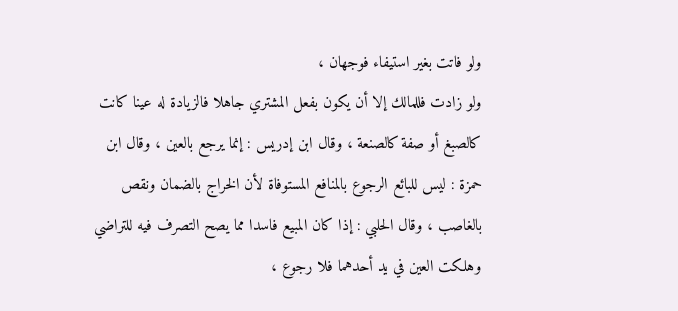ولو فاتت بغير استيفاء فوجهان ،
ولو زادت فللمالك إلا أن يكون بفعل المشتري جاهلا فالزيادة له عينا كانت
كالصبغ أو صفة كالصنعة ، وقال ابن إدريس : إنما يرجع بالعين ، وقال ابن
حمزة : ليس للبائع الرجوع بالمنافع المستوفاة لأن الخراج بالضمان ونقص
بالغاصب ، وقال الحلبي : إذا كان المبيع فاسدا مما يصح التصرف فيه للتراضي
وهلكت العين في يد أحدهما فلا رجوع ،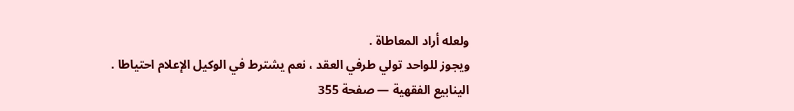ولعله أراد المعاطاة .
ويجوز للواحد تولي طرفي العقد ، نعم يشترط في الوكيل الإعلام احتياطا .
الينابيع الفقهية — صفحة 355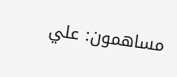مساهمون: علي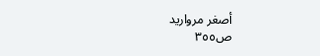أصغر مرواريد
ص٣٥٥